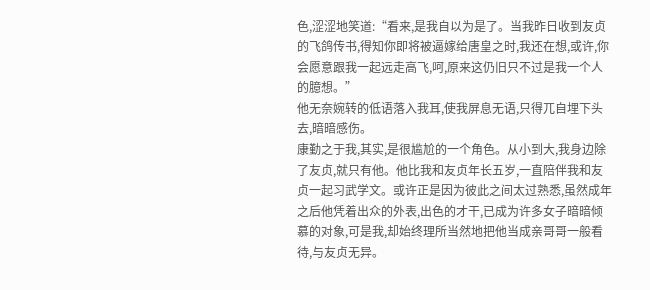色,涩涩地笑道:“看来,是我自以为是了。当我昨日收到友贞的飞鸽传书,得知你即将被逼嫁给唐皇之时,我还在想,或许,你会愿意跟我一起远走高飞,呵,原来这仍旧只不过是我一个人的臆想。”
他无奈婉转的低语落入我耳,使我屏息无语,只得兀自埋下头去,暗暗感伤。
康勤之于我,其实,是很尴尬的一个角色。从小到大,我身边除了友贞,就只有他。他比我和友贞年长五岁,一直陪伴我和友贞一起习武学文。或许正是因为彼此之间太过熟悉,虽然成年之后他凭着出众的外表,出色的才干,已成为许多女子暗暗倾慕的对象,可是我,却始终理所当然地把他当成亲哥哥一般看待,与友贞无异。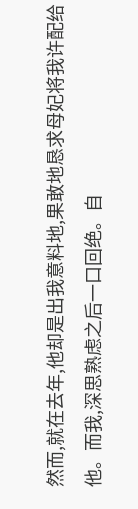然而,就在去年,他却是出我意料地,果敢地恳求母妃将我许配给他。而我,深思熟虑之后一口回绝。自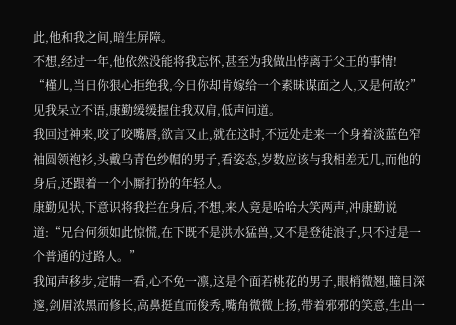此,他和我之间,暗生屏障。
不想,经过一年,他依然没能将我忘怀,甚至为我做出悖离于父王的事情!
“槿儿,当日你狠心拒绝我,今日你却肯嫁给一个素昧谋面之人,又是何故?”见我呆立不语,康勤缓缓握住我双肩,低声问道。
我回过神来,咬了咬嘴唇,欲言又止,就在这时,不远处走来一个身着淡蓝色窄袖圆领袍衫,头戴乌青色纱帽的男子,看姿态,岁数应该与我相差无几,而他的身后,还跟着一个小厮打扮的年轻人。
康勤见状,下意识将我拦在身后,不想,来人竟是哈哈大笑两声,冲康勤说道:“兄台何须如此惊慌,在下既不是洪水猛兽,又不是登徒浪子,只不过是一个普通的过路人。”
我闻声移步,定睛一看,心不免一凛,这是个面若桃花的男子,眼梢微翘,瞳目深邃,剑眉浓黑而修长,高鼻挺直而俊秀,嘴角微微上扬,带着邪邪的笑意,生出一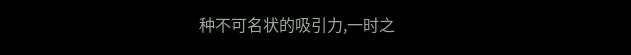种不可名状的吸引力,一时之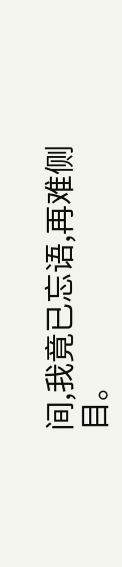间,我竟已忘语,再难侧目。